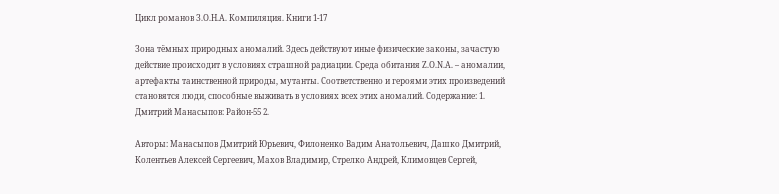Цикл романов З.О.Н.А. Компиляция. Книги 1-17

Зона тёмных природных аномалий. Здесь действуют иные физические законы, зачастую действие происходит в условиях страшной радиации. Среда обитания Z.O.N.A. – аномалии, артефакты таинственной природы, мутанты. Соответственно и героями этих произведений становятся люди, способные выживать в условиях всех этих аномалий. Содержание: 1. Дмитрий Манасыпов: Район-55 2.

Авторы: Манасыпов Дмитрий Юрьевич, Филоненко Вадим Анатольевич, Дашко Дмитрий, Колентьев Алексей Сергеевич, Махов Владимир, Стрелко Андрей, Климовцев Сергей,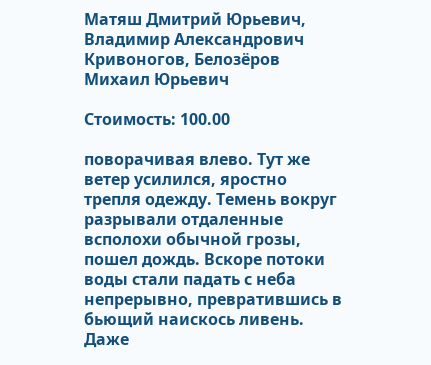Матяш Дмитрий Юрьевич, Владимир Александрович Кривоногов, Белозёров Михаил Юрьевич

Стоимость: 100.00

поворачивая влево. Тут же ветер усилился, яростно трепля одежду. Темень вокруг разрывали отдаленные всполохи обычной грозы, пошел дождь. Вскоре потоки воды стали падать с неба непрерывно, превратившись в бьющий наискось ливень. Даже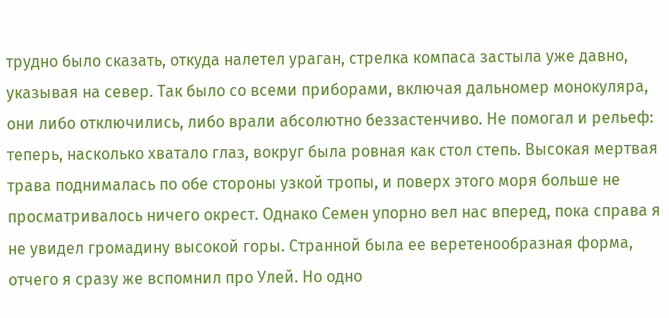трудно было сказать, откуда налетел ураган, стрелка компаса застыла уже давно, указывая на север. Так было со всеми приборами, включая дальномер монокуляра, они либо отключились, либо врали абсолютно беззастенчиво. Не помогал и рельеф: теперь, насколько хватало глаз, вокруг была ровная как стол степь. Высокая мертвая трава поднималась по обе стороны узкой тропы, и поверх этого моря больше не просматривалось ничего окрест. Однако Семен упорно вел нас вперед, пока справа я не увидел громадину высокой горы. Странной была ее веретенообразная форма, отчего я сразу же вспомнил про Улей. Но одно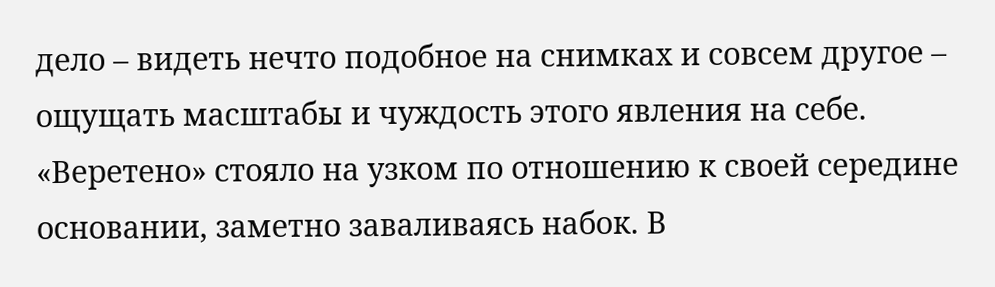дело – видеть нечто подобное на снимках и совсем другое – ощущать масштабы и чуждость этого явления на себе. «Веретено» стояло на узком по отношению к своей середине основании, заметно заваливаясь набок. В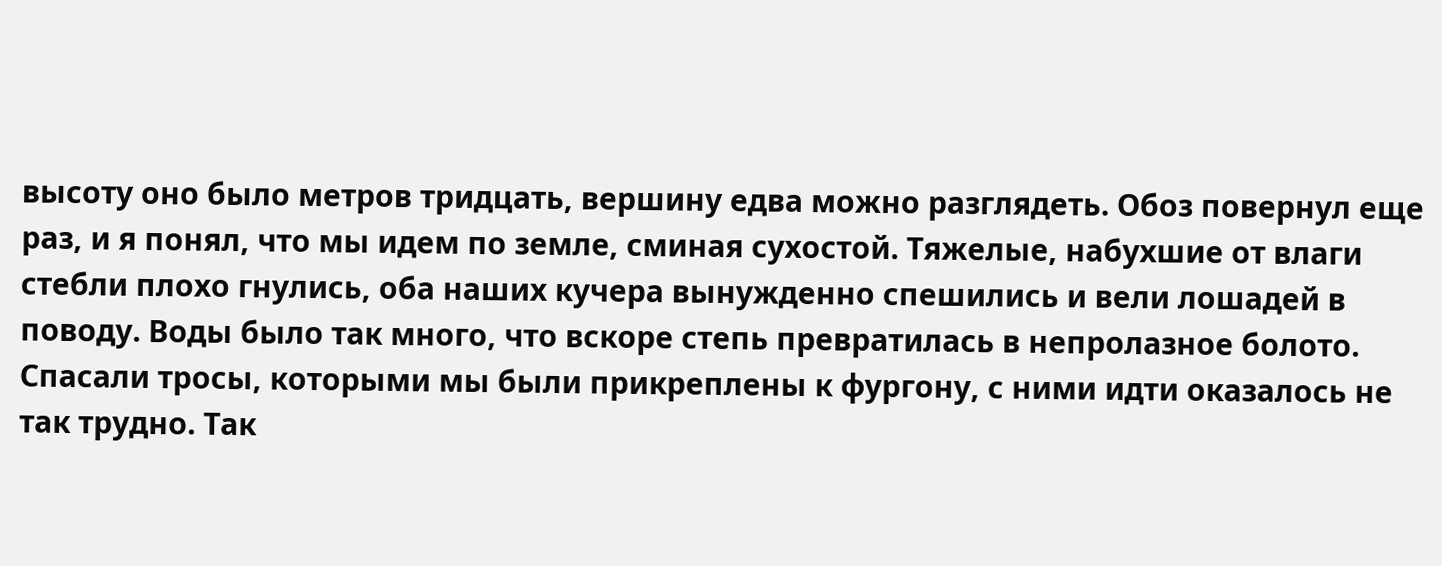высоту оно было метров тридцать, вершину едва можно разглядеть. Обоз повернул еще раз, и я понял, что мы идем по земле, сминая сухостой. Тяжелые, набухшие от влаги стебли плохо гнулись, оба наших кучера вынужденно спешились и вели лошадей в поводу. Воды было так много, что вскоре степь превратилась в непролазное болото. Спасали тросы, которыми мы были прикреплены к фургону, с ними идти оказалось не так трудно. Так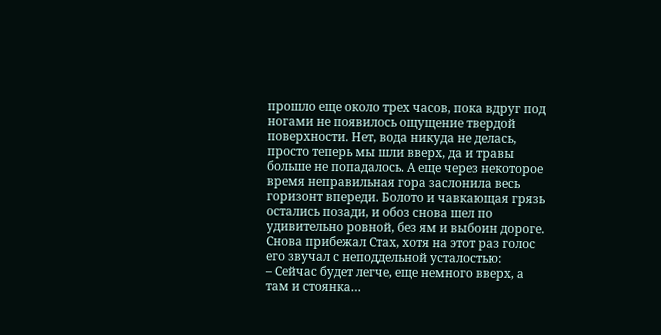прошло еще около трех часов, пока вдруг под ногами не появилось ощущение твердой поверхности. Нет, вода никуда не делась, просто теперь мы шли вверх, да и травы больше не попадалось. А еще через некоторое время неправильная гора заслонила весь горизонт впереди. Болото и чавкающая грязь остались позади, и обоз снова шел по удивительно ровной, без ям и выбоин дороге.
Снова прибежал Стах, хотя на этот раз голос его звучал с неподдельной усталостью:
– Сейчас будет легче, еще немного вверх, а там и стоянка…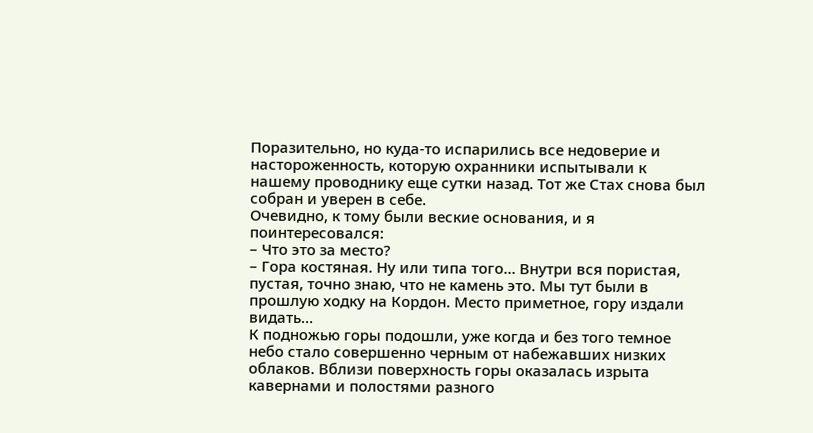Поразительно, но куда-то испарились все недоверие и настороженность, которую охранники испытывали к нашему проводнику еще сутки назад. Тот же Стах снова был собран и уверен в себе.
Очевидно, к тому были веские основания, и я поинтересовался:
– Что это за место?
– Гора костяная. Ну или типа того… Внутри вся пористая, пустая, точно знаю, что не камень это. Мы тут были в прошлую ходку на Кордон. Место приметное, гору издали видать…
К подножью горы подошли, уже когда и без того темное небо стало совершенно черным от набежавших низких облаков. Вблизи поверхность горы оказалась изрыта кавернами и полостями разного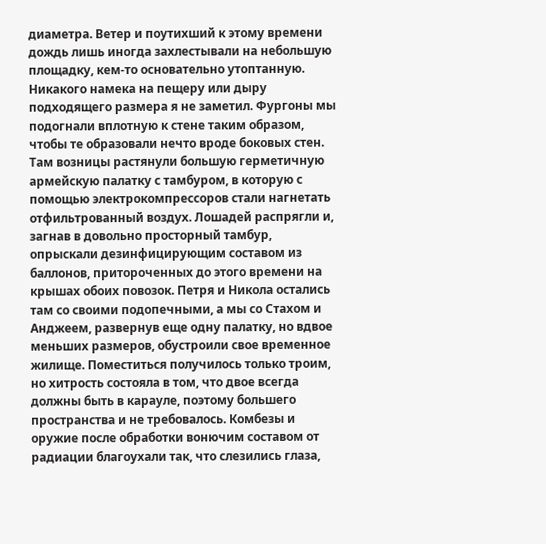диаметра. Ветер и поутихший к этому времени дождь лишь иногда захлестывали на небольшую площадку, кем-то основательно утоптанную. Никакого намека на пещеру или дыру подходящего размера я не заметил. Фургоны мы подогнали вплотную к стене таким образом, чтобы те образовали нечто вроде боковых стен. Там возницы растянули большую герметичную армейскую палатку с тамбуром, в которую с помощью электрокомпрессоров стали нагнетать отфильтрованный воздух. Лошадей распрягли и, загнав в довольно просторный тамбур, опрыскали дезинфицирующим составом из баллонов, притороченных до этого времени на крышах обоих повозок. Петря и Никола остались там со своими подопечными, а мы со Стахом и Анджеем, развернув еще одну палатку, но вдвое меньших размеров, обустроили свое временное жилище. Поместиться получилось только троим, но хитрость состояла в том, что двое всегда должны быть в карауле, поэтому большего пространства и не требовалось. Комбезы и оружие после обработки вонючим составом от радиации благоухали так, что слезились глаза,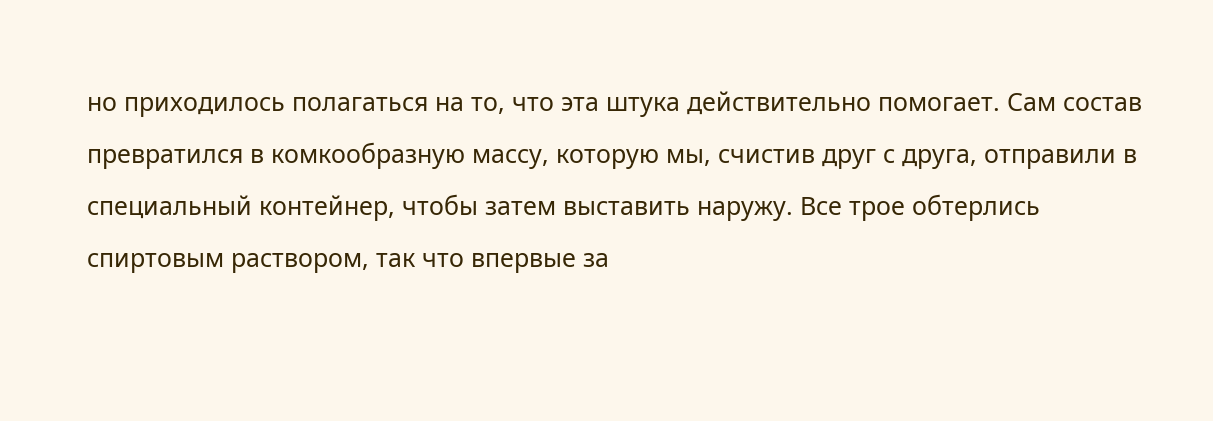но приходилось полагаться на то, что эта штука действительно помогает. Сам состав превратился в комкообразную массу, которую мы, счистив друг с друга, отправили в специальный контейнер, чтобы затем выставить наружу. Все трое обтерлись спиртовым раствором, так что впервые за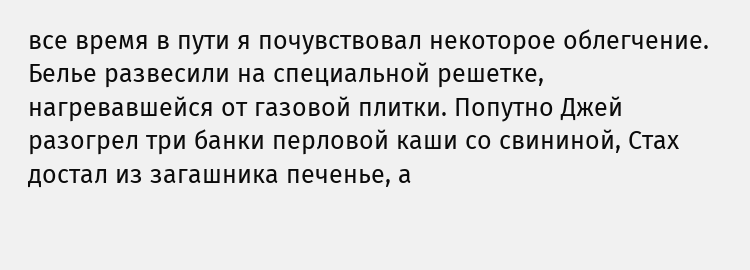все время в пути я почувствовал некоторое облегчение. Белье развесили на специальной решетке, нагревавшейся от газовой плитки. Попутно Джей разогрел три банки перловой каши со свининой, Стах достал из загашника печенье, а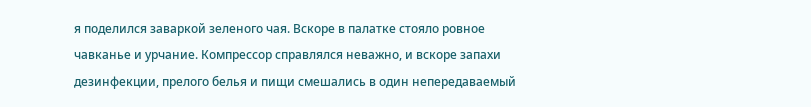я поделился заваркой зеленого чая. Вскоре в палатке стояло ровное чавканье и урчание. Компрессор справлялся неважно, и вскоре запахи дезинфекции, прелого белья и пищи смешались в один непередаваемый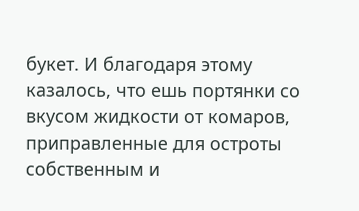букет. И благодаря этому казалось, что ешь портянки со вкусом жидкости от комаров, приправленные для остроты собственным и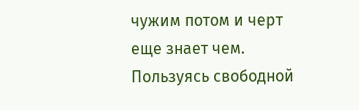чужим потом и черт еще знает чем. Пользуясь свободной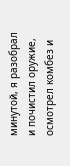минутой, я разобрал и почистил оружие, осмотрел комбез и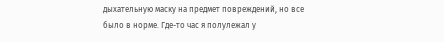дыхательную маску на предмет повреждений, но все было в норме. Где-то час я полулежал у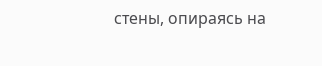стены, опираясь на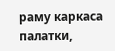раму каркаса палатки,